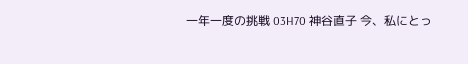一年一度の挑戦 03H70 神谷直子 今、私にとっ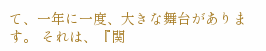て、一年に一度、大きな舞台があります。 それは、『関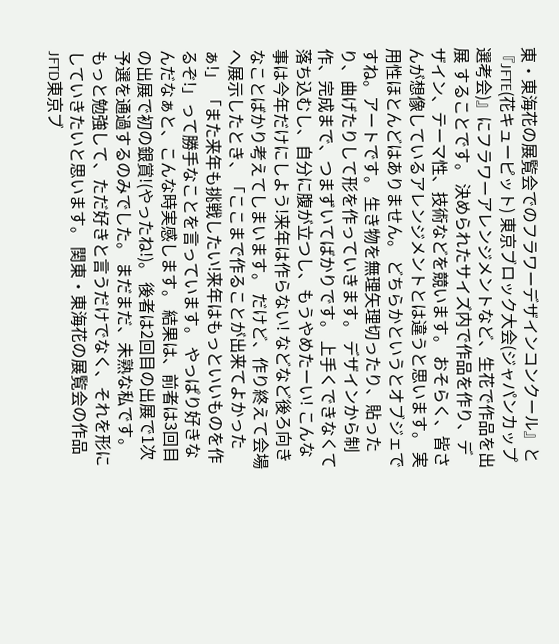東・東海花の展覧会でのフラワーデザインコンクール』と『JFTE(花キューピット) 東京ブロック大会(ジャパンカップ選考会)』にフラワーアレンジメントなど、生花で作品を出展 することです。 決められたサイズ内で作品を作り、デザイン、テーマ性、技術などを競います。 おそらく、皆さんが想像しているアレンジメントとは違うと思います。 実用性ほとんどはありません。 どちらかというとオブジェですね。アートです。 生き物を無理矢理切ったり、貼ったり、曲げたりして形を作っていきます。 デザインから制作、完成まで、つまずいてばかりです。 上手くできなくて落ち込むし、自分に腹が立つし、もうやめたーい! こんな事は今年だけにしよう!来年は作らない! などなど後ろ向きなことばかり考えてしまいます。 だけど、作り終えて会場へ展示したとき、「ここまで作ることが出来てよかったぁ!」 「また来年も挑戦したい!来年はもっといいものを作るぞ!」って勝手なことを言っています。 やっぱり好きなんだなぁと、こんな時実感します。 結果は、前者は3回目の出展で初の銀賞!(やったね!)。 後者は2回目の出展で1次予選を通過するのみでした。 まだまだ、未熟な私です。 もっと勉強して、ただ好きと言うだけでなく、それを形にしていきたいと思います。 関東・東海花の展覧会の作品
JFTD東京ブ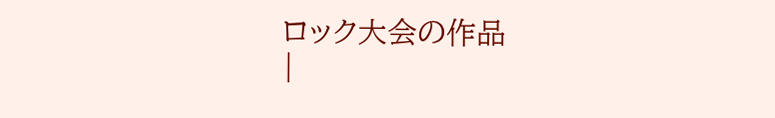ロック大会の作品
|